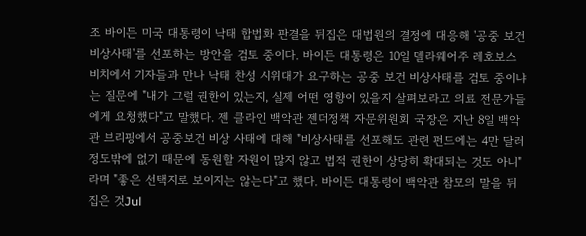조 바이든 미국 대통령이 낙태 합법화 판결을 뒤집은 대법원의 결정에 대응해 '공중 보건 비상사태'를 선포하는 방안을 검토 중이다. 바이든 대통령은 10일 델라웨어주 레호보스 비치에서 기자들과 만나 낙태 찬성 시위대가 요구하는 공중 보건 비상사태를 검토 중이냐는 질문에 "내가 그럴 권한이 있는지, 실제 어떤 영향이 있을지 살펴보라고 의료 전문가들에게 요청했다"고 말했다. 젠 클라인 백악관 젠더정책 자문위원회 국장은 지난 8일 백악관 브리핑에서 공중보건 비상 사태에 대해 "비상사태를 선포해도 관련 펀드에는 4만 달러 정도밖에 없기 때문에 동원할 자원이 많지 않고 법적 권한이 상당히 확대되는 것도 아니"라며 "좋은 선택지로 보이지는 않는다"고 했다. 바이든 대통령이 백악관 참모의 말을 뒤집은 것Jul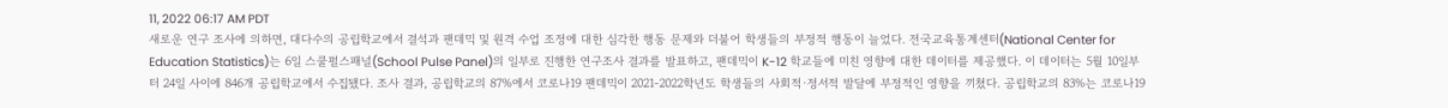11, 2022 06:17 AM PDT
새로운 연구 조사에 의하면, 대다수의 공립학교에서 결석과 팬데믹 및 원격 수업 조정에 대한 심각한 행동 문제와 더불어 학생들의 부정적 행동이 늘었다. 전국교육통계센터(National Center for Education Statistics)는 6일 스쿨펄스패널(School Pulse Panel)의 일부로 진행한 연구조사 결과를 발표하고, 팬데믹이 K-12 학교들에 미친 영향에 대한 데이터를 제공했다. 이 데이터는 5월 10일부터 24일 사이에 846개 공립학교에서 수집됐다. 조사 결과, 공립학교의 87%에서 코로나19 팬데믹이 2021-2022학년도 학생들의 사회적·정서적 발달에 부정적인 영향을 끼쳤다. 공립학교의 83%는 코로나19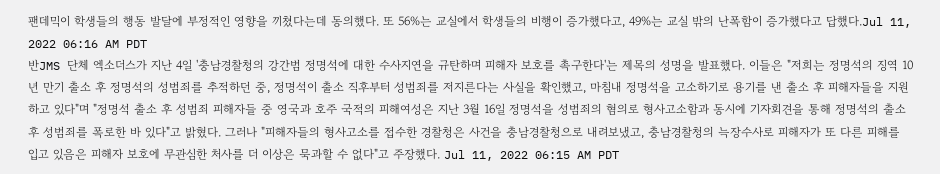팬데믹이 학생들의 행동 발달에 부정적인 영향을 끼쳤다는데 동의했다. 또 56%는 교실에서 학생들의 비행이 증가했다고, 49%는 교실 밖의 난폭함이 증가했다고 답했다.Jul 11, 2022 06:16 AM PDT
반JMS 단체 엑소더스가 지난 4일 '충남경찰청의 강간범 정명석에 대한 수사지연을 규탄하며 피해자 보호를 촉구한다'는 제목의 성명을 발표했다. 이들은 "저희는 정명석의 징역 10년 만기 출소 후 정명석의 성범죄를 추적하던 중, 정명석이 출소 직후부터 성범죄를 저지른다는 사실을 확인했고, 마침내 정명석을 고소하기로 용기를 낸 출소 후 피해자들을 지원하고 있다"며 "정명석 출소 후 성범죄 피해자들 중 영국과 호주 국적의 피해여성은 지난 3월 16일 정명석을 성범죄의 혐의로 형사고소함과 동시에 기자회견을 통해 정명석의 출소 후 성범죄를 폭로한 바 있다"고 밝혔다. 그러나 "피해자들의 형사고소를 접수한 경찰청은 사건을 충남경찰청으로 내려보냈고, 충남경찰청의 늑장수사로 피해자가 또 다른 피해를 입고 있음은 피해자 보호에 무관심한 처사를 더 이상은 묵과할 수 없다"고 주장했다. Jul 11, 2022 06:15 AM PDT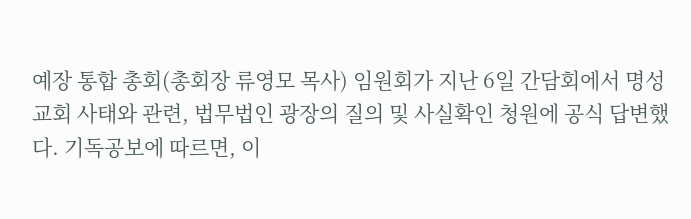예장 통합 총회(총회장 류영모 목사) 임원회가 지난 6일 간담회에서 명성교회 사태와 관련, 법무법인 광장의 질의 및 사실확인 청원에 공식 답변했다. 기독공보에 따르면, 이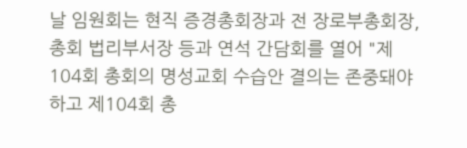날 임원회는 현직 증경총회장과 전 장로부총회장, 총회 법리부서장 등과 연석 간담회를 열어 "제104회 총회의 명성교회 수습안 결의는 존중돼야 하고 제104회 총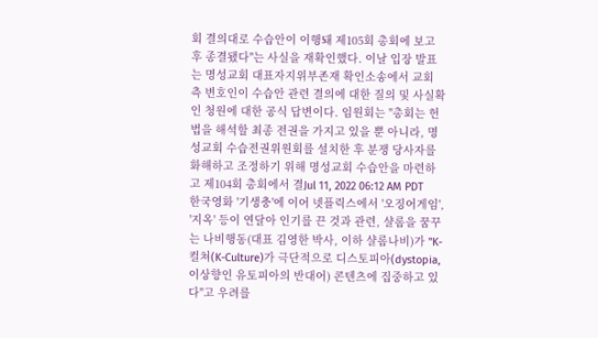회 결의대로 수습안이 이행돼 제105회 총회에 보고 후 종결됐다"는 사실을 재확인했다. 이날 입장 발표는 명성교회 대표자지위부존재 확인소송에서 교회 측 변호인이 수습안 관련 결의에 대한 질의 및 사실확인 청원에 대한 공식 답변이다. 임원회는 "총회는 헌법을 해석할 최종 전권을 가지고 있을 뿐 아니라, 명성교회 수습전권위원회를 설치한 후 분쟁 당사자를 화해하고 조정하기 위해 명성교회 수습안을 마련하고 제104회 총회에서 결Jul 11, 2022 06:12 AM PDT
한국영화 '기생충'에 이어 넷플릭스에서 '오징어게임', '지옥' 등이 연달아 인기를 끈 것과 관련, 샬롬을 꿈꾸는 나비행동(대표 김영한 박사, 이하 샬롬나비)가 "K-컬쳐(K-Culture)가 극단적으로 디스토피아(dystopia, 이상향인 유토피아의 반대어) 콘텐츠에 집중하고 있다"고 우려를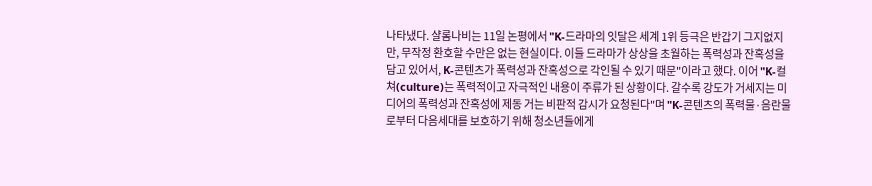나타냈다. 샬롬나비는 11일 논평에서 "K-드라마의 잇달은 세계 1위 등극은 반갑기 그지없지만, 무작정 환호할 수만은 없는 현실이다. 이들 드라마가 상상을 초월하는 폭력성과 잔혹성을 담고 있어서, K-콘텐츠가 폭력성과 잔혹성으로 각인될 수 있기 때문"이라고 했다. 이어 "K-컬쳐(culture)는 폭력적이고 자극적인 내용이 주류가 된 상황이다. 갈수록 강도가 거세지는 미디어의 폭력성과 잔혹성에 제동 거는 비판적 감시가 요청된다"며 "K-콘텐츠의 폭력물·음란물로부터 다음세대를 보호하기 위해 청소년들에게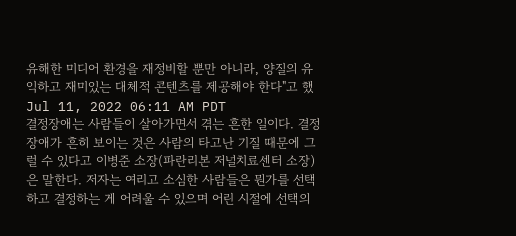유해한 미디어 환경을 재정비할 뿐만 아니라, 양질의 유익하고 재미있는 대체적 콘텐츠를 제공해야 한다"고 했Jul 11, 2022 06:11 AM PDT
결정장애는 사람들이 살아가면서 겪는 흔한 일이다. 결정장애가 흔히 보이는 것은 사람의 타고난 기질 때문에 그럴 수 있다고 이병준 소장(파란리본 저널치료센터 소장)은 말한다. 저자는 여리고 소심한 사람들은 뭔가를 선택하고 결정하는 게 어려울 수 있으며 어린 시절에 선택의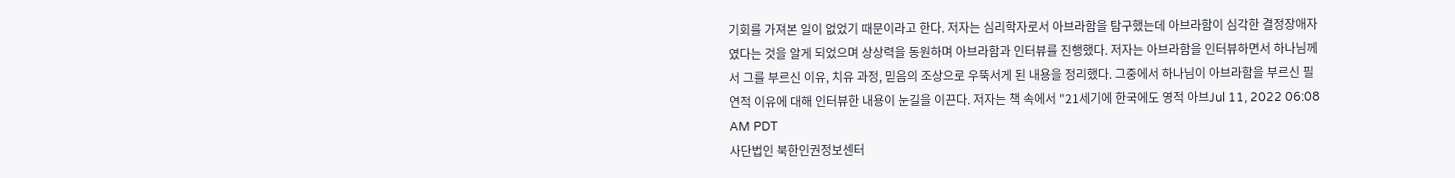기회를 가져본 일이 없었기 때문이라고 한다. 저자는 심리학자로서 아브라함을 탐구했는데 아브라함이 심각한 결정장애자였다는 것을 알게 되었으며 상상력을 동원하며 아브라함과 인터뷰를 진행했다. 저자는 아브라함을 인터뷰하면서 하나님께서 그를 부르신 이유, 치유 과정, 믿음의 조상으로 우뚝서게 된 내용을 정리했다. 그중에서 하나님이 아브라함을 부르신 필연적 이유에 대해 인터뷰한 내용이 눈길을 이끈다. 저자는 책 속에서 "21세기에 한국에도 영적 아브Jul 11, 2022 06:08 AM PDT
사단법인 북한인권정보센터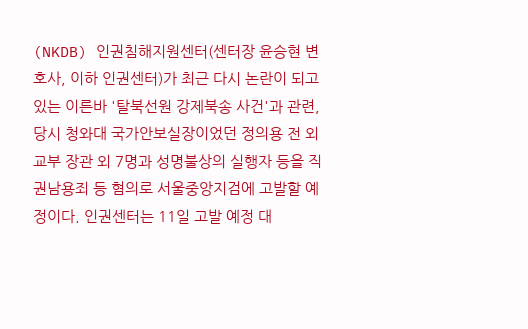(NKDB) 인권침해지원센터(센터장 윤승현 변호사, 이하 인권센터)가 최근 다시 논란이 되고 있는 이른바 '탈북선원 강제북송 사건'과 관련, 당시 청와대 국가안보실장이었던 정의용 전 외교부 장관 외 7명과 성명불상의 실행자 등을 직권남용죄 등 혐의로 서울중앙지검에 고발할 예정이다. 인권센터는 11일 고발 예정 대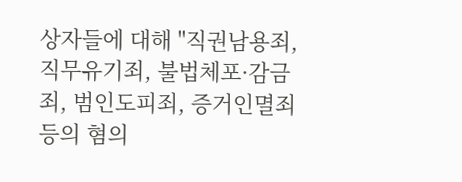상자들에 대해 "직권남용죄, 직무유기죄, 불법체포·감금죄, 범인도피죄, 증거인멸죄 등의 혐의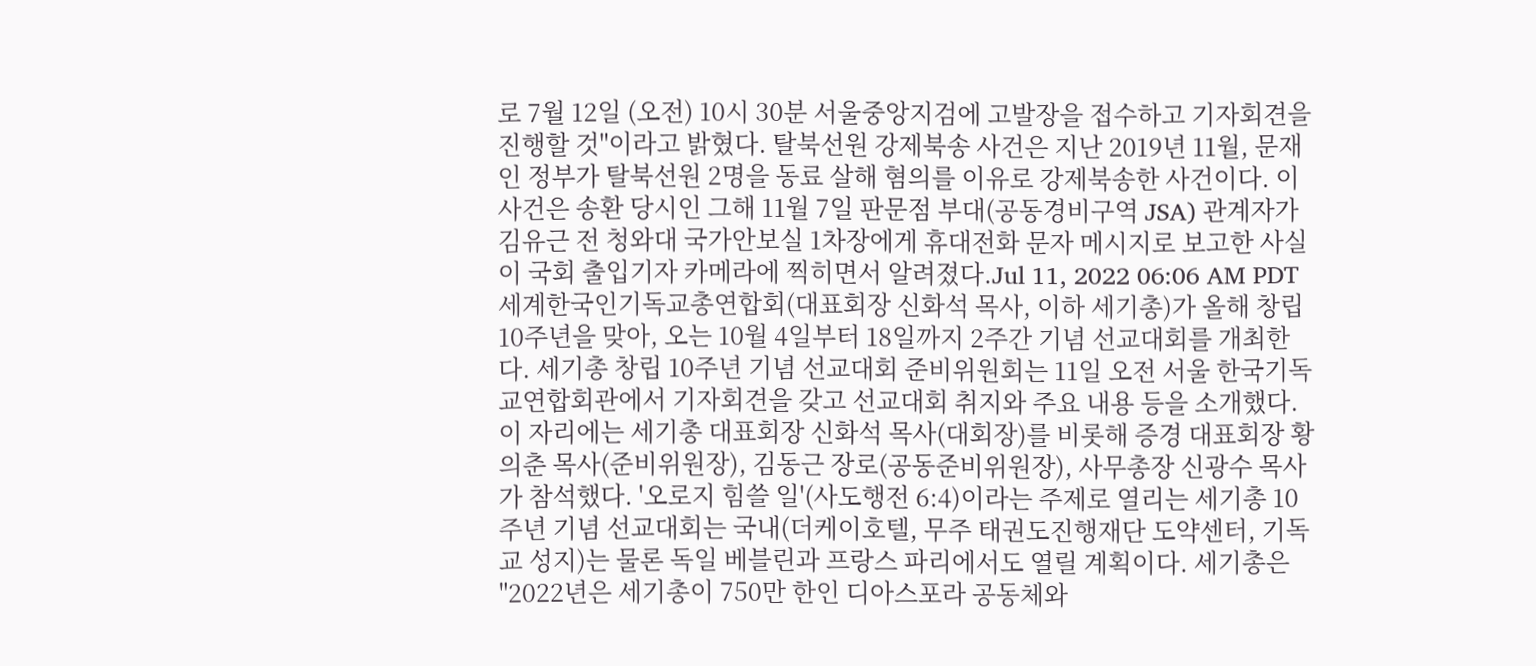로 7월 12일 (오전) 10시 30분 서울중앙지검에 고발장을 접수하고 기자회견을 진행할 것"이라고 밝혔다. 탈북선원 강제북송 사건은 지난 2019년 11월, 문재인 정부가 탈북선원 2명을 동료 살해 혐의를 이유로 강제북송한 사건이다. 이 사건은 송환 당시인 그해 11월 7일 판문점 부대(공동경비구역 JSA) 관계자가 김유근 전 청와대 국가안보실 1차장에게 휴대전화 문자 메시지로 보고한 사실이 국회 출입기자 카메라에 찍히면서 알려졌다.Jul 11, 2022 06:06 AM PDT
세계한국인기독교총연합회(대표회장 신화석 목사, 이하 세기총)가 올해 창립 10주년을 맞아, 오는 10월 4일부터 18일까지 2주간 기념 선교대회를 개최한다. 세기총 창립 10주년 기념 선교대회 준비위원회는 11일 오전 서울 한국기독교연합회관에서 기자회견을 갖고 선교대회 취지와 주요 내용 등을 소개했다. 이 자리에는 세기총 대표회장 신화석 목사(대회장)를 비롯해 증경 대표회장 황의춘 목사(준비위원장), 김동근 장로(공동준비위원장), 사무총장 신광수 목사가 참석했다. '오로지 힘쓸 일'(사도행전 6:4)이라는 주제로 열리는 세기총 10주년 기념 선교대회는 국내(더케이호텔, 무주 태권도진행재단 도약센터, 기독교 성지)는 물론 독일 베블린과 프랑스 파리에서도 열릴 계획이다. 세기총은 "2022년은 세기총이 750만 한인 디아스포라 공동체와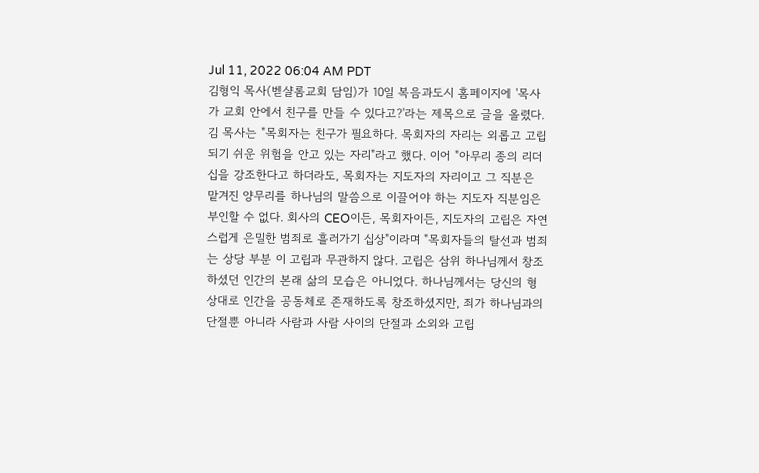Jul 11, 2022 06:04 AM PDT
김형익 목사(벧샬롬교회 담임)가 10일 복음과도시 홈페이지에 '목사가 교회 안에서 친구를 만들 수 있다고?'라는 제목으로 글을 올렸다. 김 목사는 "목회자는 친구가 필요하다. 목회자의 자리는 외롭고 고립되기 쉬운 위험을 안고 있는 자리"라고 했다. 이어 "아무리 종의 리더십을 강조한다고 하더라도, 목회자는 지도자의 자리이고 그 직분은 맡겨진 양무리를 하나님의 말씀으로 이끌어야 하는 지도자 직분임은 부인할 수 없다. 회사의 CEO이든, 목회자이든, 지도자의 고립은 자연스럽게 은밀한 범죄로 흘러가기 십상"이라며 "목회자들의 탈선과 범죄는 상당 부분 이 고립과 무관하지 않다. 고립은 삼위 하나님께서 창조하셨던 인간의 본래 삶의 모습은 아니었다. 하나님께서는 당신의 형상대로 인간을 공동체로 존재하도록 창조하셨지만, 죄가 하나님과의 단절뿐 아니라 사람과 사람 사이의 단절과 소외와 고립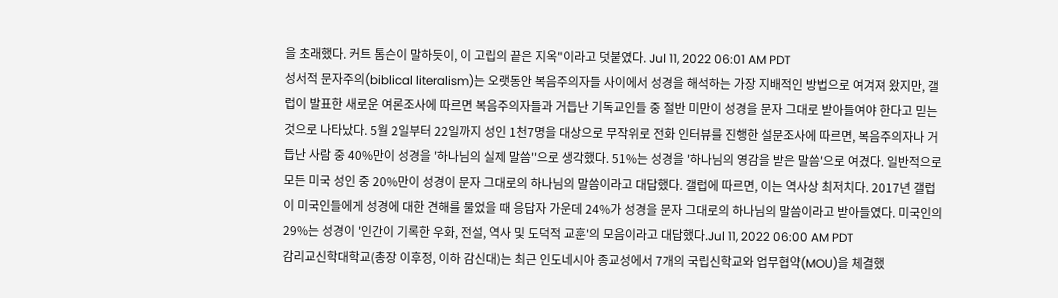을 초래했다. 커트 톰슨이 말하듯이, 이 고립의 끝은 지옥"이라고 덧붙였다. Jul 11, 2022 06:01 AM PDT
성서적 문자주의(biblical literalism)는 오랫동안 복음주의자들 사이에서 성경을 해석하는 가장 지배적인 방법으로 여겨져 왔지만, 갤럽이 발표한 새로운 여론조사에 따르면 복음주의자들과 거듭난 기독교인들 중 절반 미만이 성경을 문자 그대로 받아들여야 한다고 믿는 것으로 나타났다. 5월 2일부터 22일까지 성인 1천7명을 대상으로 무작위로 전화 인터뷰를 진행한 설문조사에 따르면, 복음주의자나 거듭난 사람 중 40%만이 성경을 '하나님의 실제 말씀''으로 생각했다. 51%는 성경을 '하나님의 영감을 받은 말씀'으로 여겼다. 일반적으로 모든 미국 성인 중 20%만이 성경이 문자 그대로의 하나님의 말씀이라고 대답했다. 갤럽에 따르면, 이는 역사상 최저치다. 2017년 갤럽이 미국인들에게 성경에 대한 견해를 물었을 때 응답자 가운데 24%가 성경을 문자 그대로의 하나님의 말씀이라고 받아들였다. 미국인의 29%는 성경이 '인간이 기록한 우화, 전설, 역사 및 도덕적 교훈'의 모음이라고 대답했다.Jul 11, 2022 06:00 AM PDT
감리교신학대학교(총장 이후정, 이하 감신대)는 최근 인도네시아 종교성에서 7개의 국립신학교와 업무협약(MOU)을 체결했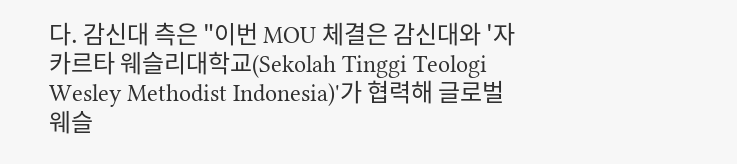다. 감신대 측은 "이번 MOU 체결은 감신대와 '자카르타 웨슬리대학교(Sekolah Tinggi Teologi Wesley Methodist Indonesia)'가 협력해 글로벌 웨슬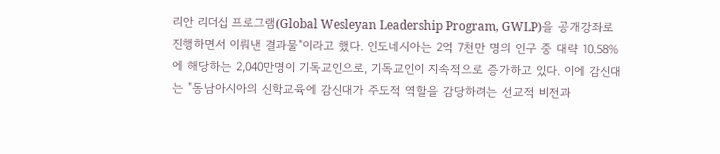리안 리더십 프로그램(Global Wesleyan Leadership Program, GWLP)을 공개강좌로 진행하면서 이뤄낸 결과물"이라고 했다. 인도네시아는 2억 7천만 명의 인구 중 대략 10.58% 에 해당하는 2,040만명이 기독교인으로, 기독교인이 지속적으로 증가하고 있다. 이에 감신대는 "동남아시아의 신학교육에 감신대가 주도적 역할을 감당하려는 선교적 비전과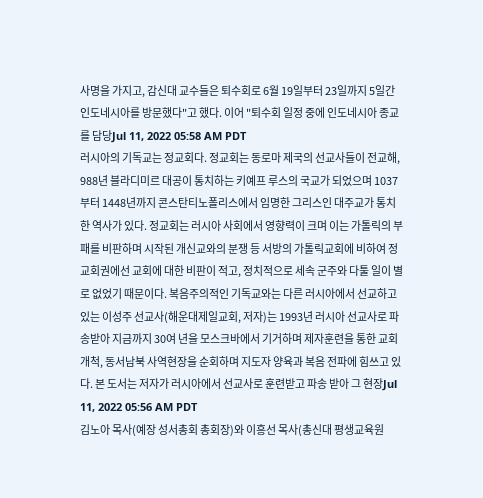사명을 가지고, 감신대 교수들은 퇴수회로 6월 19일부터 23일까지 5일간 인도네시아를 방문했다"고 했다. 이어 "퇴수회 일정 중에 인도네시아 종교를 담당Jul 11, 2022 05:58 AM PDT
러시아의 기독교는 정교회다. 정교회는 동로마 제국의 선교사들이 전교해, 988년 블라디미르 대공이 통치하는 키예프 루스의 국교가 되었으며 1037부터 1448년까지 콘스탄티노폴리스에서 임명한 그리스인 대주교가 통치한 역사가 있다. 정교회는 러시아 사회에서 영향력이 크며 이는 가톨릭의 부패를 비판하며 시작된 개신교와의 분쟁 등 서방의 가톨릭교회에 비하여 정교회권에선 교회에 대한 비판이 적고, 정치적으로 세속 군주와 다툴 일이 별로 없었기 때문이다. 복음주의적인 기독교와는 다른 러시아에서 선교하고 있는 이성주 선교사(해운대제일교회, 저자)는 1993년 러시아 선교사로 파송받아 지금까지 30여 년을 모스크바에서 기거하며 제자훈련을 통한 교회개척, 동서남북 사역현장을 순회하며 지도자 양육과 복음 전파에 힘쓰고 있다. 본 도서는 저자가 러시아에서 선교사로 훈련받고 파송 받아 그 현장Jul 11, 2022 05:56 AM PDT
김노아 목사(예장 성서총회 총회장)와 이흥선 목사(총신대 평생교육원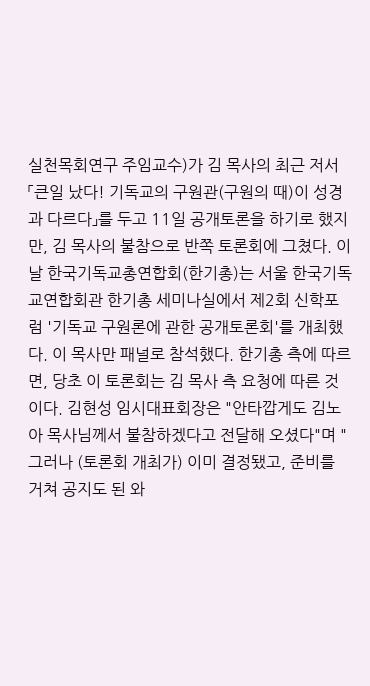실천목회연구 주임교수)가 김 목사의 최근 저서 「큰일 났다! 기독교의 구원관(구원의 때)이 성경과 다르다」를 두고 11일 공개토론을 하기로 했지만, 김 목사의 불참으로 반쪽 토론회에 그쳤다. 이날 한국기독교총연합회(한기총)는 서울 한국기독교연합회관 한기총 세미나실에서 제2회 신학포럼 '기독교 구원론에 관한 공개토론회'를 개최했다. 이 목사만 패널로 참석했다. 한기총 측에 따르면, 당초 이 토론회는 김 목사 측 요청에 따른 것이다. 김현성 임시대표회장은 "안타깝게도 김노아 목사님께서 불참하겠다고 전달해 오셨다"며 "그러나 (토론회 개최가) 이미 결정됐고, 준비를 거쳐 공지도 된 와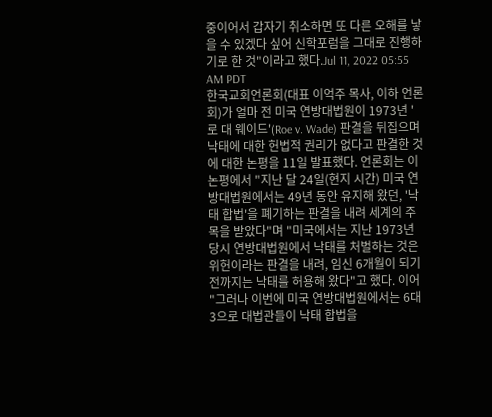중이어서 갑자기 취소하면 또 다른 오해를 낳을 수 있겠다 싶어 신학포럼을 그대로 진행하기로 한 것"이라고 했다.Jul 11, 2022 05:55 AM PDT
한국교회언론회(대표 이억주 목사, 이하 언론회)가 얼마 전 미국 연방대법원이 1973년 '로 대 웨이드'(Roe v. Wade) 판결을 뒤집으며 낙태에 대한 헌법적 권리가 없다고 판결한 것에 대한 논평을 11일 발표했다. 언론회는 이 논평에서 "지난 달 24일(현지 시간) 미국 연방대법원에서는 49년 동안 유지해 왔던, '낙태 합법'을 폐기하는 판결을 내려 세계의 주목을 받았다"며 "미국에서는 지난 1973년 당시 연방대법원에서 낙태를 처벌하는 것은 위헌이라는 판결을 내려, 임신 6개월이 되기 전까지는 낙태를 허용해 왔다"고 했다. 이어 "그러나 이번에 미국 연방대법원에서는 6대 3으로 대법관들이 낙태 합법을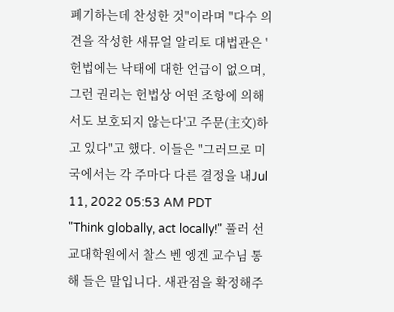폐기하는데 찬성한 것"이라며 "다수 의견을 작성한 새뮤얼 알리토 대법관은 '헌법에는 낙태에 대한 언급이 없으며, 그런 권리는 헌법상 어떤 조항에 의해서도 보호되지 않는다'고 주문(主文)하고 있다"고 했다. 이들은 "그러므로 미국에서는 각 주마다 다른 결정을 내Jul 11, 2022 05:53 AM PDT
"Think globally, act locally!" 풀러 선교대학원에서 찰스 벤 엥겐 교수님 통해 들은 말입니다. 새관점을 확정해주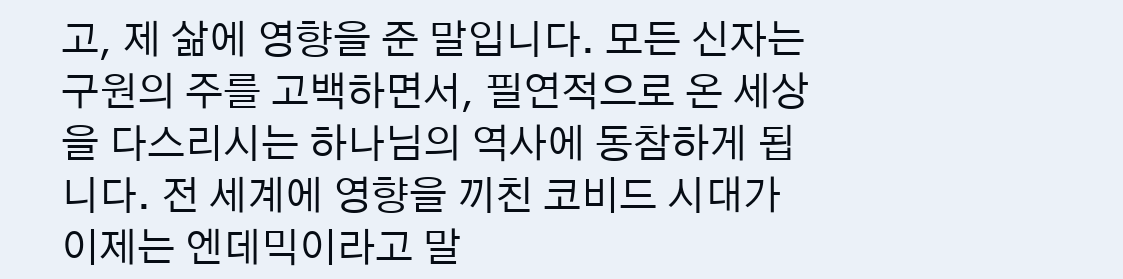고, 제 삶에 영향을 준 말입니다. 모든 신자는 구원의 주를 고백하면서, 필연적으로 온 세상을 다스리시는 하나님의 역사에 동참하게 됩니다. 전 세계에 영향을 끼친 코비드 시대가 이제는 엔데믹이라고 말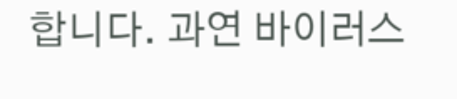합니다. 과연 바이러스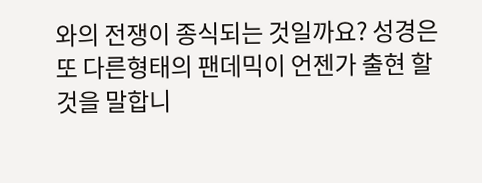와의 전쟁이 종식되는 것일까요? 성경은 또 다른형태의 팬데믹이 언젠가 출현 할 것을 말합니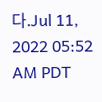다.Jul 11, 2022 05:52 AM PDT